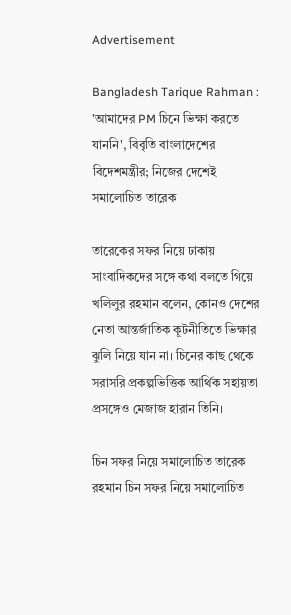Advertisement

Bangladesh Tarique Rahman : 'আমাদের PM চিনে ভিক্ষা করতে যাননি', বিবৃতি বাংলাদেশের বিদেশমন্ত্রীর; নিজের দেশেই সমালোচিত তারেক

তারেকের সফর নিয়ে ঢাকায় সাংবাদিকদের সঙ্গে কথা বলতে গিয়ে খলিলুর রহমান বলেন, কোনও দেশের নেতা আন্তর্জাতিক কূটনীতিতে ভিক্ষার ঝুলি নিয়ে যান না। চিনের কাছ থেকে সরাসরি প্রকল্পভিত্তিক আর্থিক সহায়তা প্রসঙ্গেও মেজাজ হারান তিনি।

চিন সফর নিয়ে সমালোচিত তারেক রহমান চিন সফর নিয়ে সমালোচিত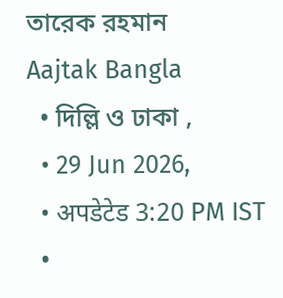তারেক রহমান
Aajtak Bangla
  • দিল্লি ও ঢাকা ,
  • 29 Jun 2026,
  • अपडेटेड 3:20 PM IST
  •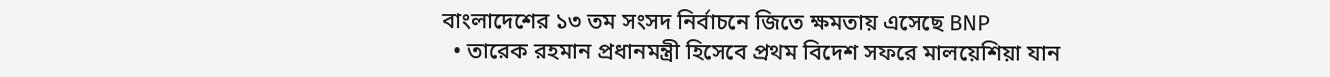বাংলাদেশের ১৩ তম সংসদ নির্বাচনে জিতে ক্ষমতায় এসেছে BNP
  • তারেক রহমান প্রধানমন্ত্রী হিসেবে প্রথম বিদেশ সফরে মালয়েশিয়া যান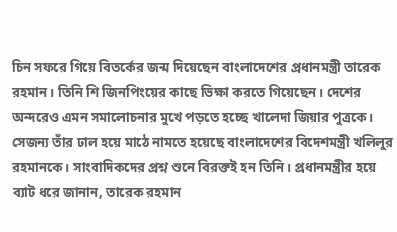চিন সফরে গিয়ে বিতর্কের জন্ম দিয়েছেন বাংলাদেশের প্রধানমন্ত্রী তারেক রহমান। তিনি শি জিনপিংয়ের কাছে ভিক্ষা করতে গিয়েছেন। দেশের অন্দরেও এমন সমালোচনার মুখে পড়তে হচ্ছে খালেদা জিয়ার পুত্রকে। সেজন্য তাঁর ঢাল হয়ে মাঠে নামতে হয়েছে বাংলাদেশের বিদেশমন্ত্রী খলিলুর রহমানকে। সাংবাদিকদের প্রশ্ন শুনে বিরক্তই হন তিনি। প্রধানমন্ত্রীর হয়ে ব্যাট ধরে জানান, তারেক রহমান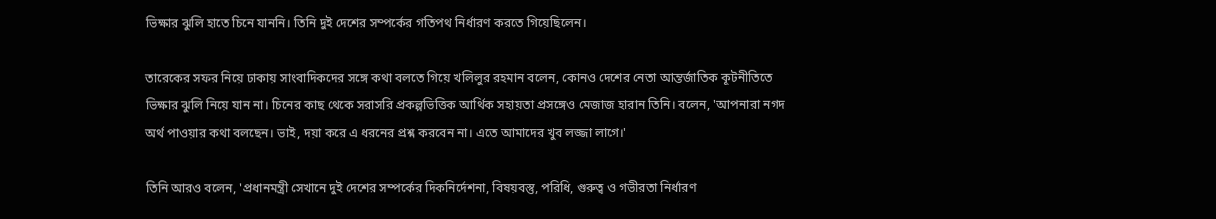ভিক্ষার ঝুলি হাতে চিনে যাননি। তিনি দুই দেশের সম্পর্কের গতিপথ নির্ধারণ করতে গিয়েছিলেন।

তারেকের সফর নিয়ে ঢাকায় সাংবাদিকদের সঙ্গে কথা বলতে গিয়ে খলিলুর রহমান বলেন, কোনও দেশের নেতা আন্তর্জাতিক কূটনীতিতে ভিক্ষার ঝুলি নিয়ে যান না। চিনের কাছ থেকে সরাসরি প্রকল্পভিত্তিক আর্থিক সহায়তা প্রসঙ্গেও মেজাজ হারান তিনি। বলেন, 'আপনারা নগদ অর্থ পাওয়ার কথা বলছেন। ভাই, দয়া করে এ ধরনের প্রশ্ন করবেন না। এতে আমাদের খুব লজ্জা লাগে।'

তিনি আরও বলেন, 'প্রধানমন্ত্রী সেখানে দুই দেশের সম্পর্কের দিকনির্দেশনা, বিষয়বস্তু, পরিধি, গুরুত্ব ও গভীরতা নির্ধারণ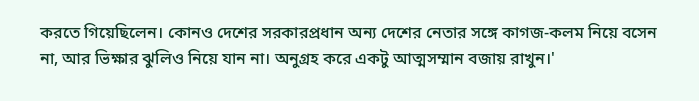করতে গিয়েছিলেন। কোনও দেশের সরকারপ্রধান অন্য দেশের নেতার সঙ্গে কাগজ-কলম নিয়ে বসেন না, আর ভিক্ষার ঝুলিও নিয়ে যান না। অনুগ্রহ করে একটু আত্মসম্মান বজায় রাখুন।'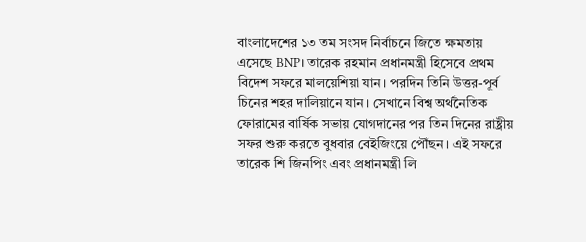বাংলাদেশের ১৩ তম সংসদ নির্বাচনে জিতে ক্ষমতায় এসেছে BNP। তারেক রহমান প্রধানমন্ত্রী হিসেবে প্রথম বিদেশ সফরে মালয়েশিয়া যান। পরদিন তিনি উত্তর-পূর্ব চিনের শহর দালিয়ানে যান। সেখানে বিশ্ব অর্থনৈতিক ফোরামের বার্ষিক সভায় যোগদানের পর তিন দিনের রাষ্ট্রীয় সফর শুরু করতে বুধবার বেইজিংয়ে পৌঁছন। এই সফরে তারেক শি জিনপিং এবং প্রধানমন্ত্রী লি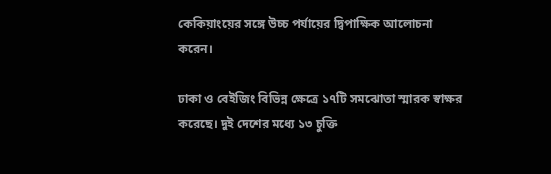কেকিয়াংয়ের সঙ্গে উচ্চ পর্যায়ের দ্বিপাক্ষিক আলোচনা করেন।

ঢাকা ও বেইজিং বিভিন্ন ক্ষেত্রে ১৭টি সমঝোতা স্মারক স্বাক্ষর করেছে। দুই দেশের মধ্যে ১৩ চুক্তি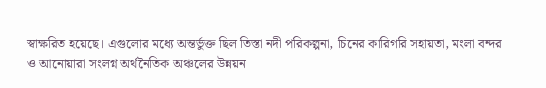স্বাক্ষরিত হয়েছে। এগুলোর মধ্যে অন্তর্ভুক্ত ছিল তিস্তা নদী পরিকল্পনা, চিনের কারিগরি সহায়তা, মংলা বন্দর ও আনোয়ারা সংলগ্ন অর্থনৈতিক অঞ্চলের উন্নয়ন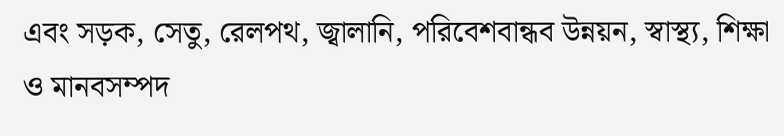এবং সড়ক, সেতু, রেলপথ, জ্বালানি, পরিবেশবান্ধব উন্নয়ন, স্বাস্থ্য, শিক্ষা ও মানবসম্পদ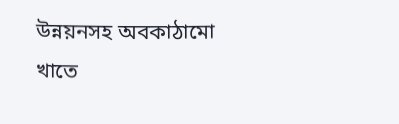উন্নয়নসহ অবকাঠামো খাতে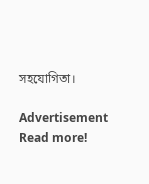সহযোগিতা।

Advertisement
Read more!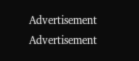Advertisement
Advertisement